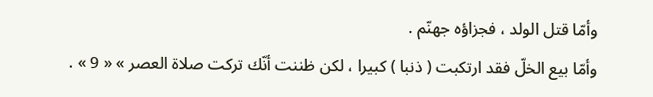وأمّا قتل الولد ، فجزاؤه جهنّم .
وأمّا بيع الخلّ فقد ارتكبت ( ذنبا ) كبيرا ، لكن ظننت أنّك تركت صلاة العصر » « 9 » .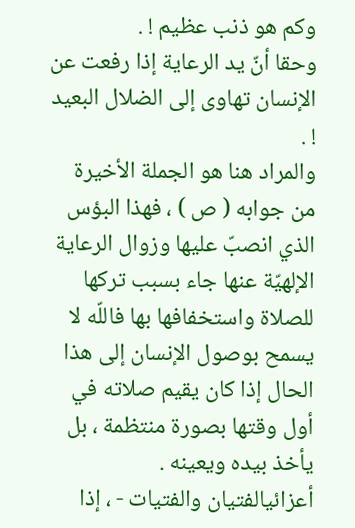وكم هو ذنب عظيم ! .
وحقا أنّ يد الرعاية إذا رفعت عن الإنسان تهاوى إلى الضلال البعيد ! .
والمراد هنا هو الجملة الأخيرة من جوابه ( ص ) ، فهذا البؤس الذي انصبّ عليها وزوال الرعاية الإلهيّة عنها جاء بسبب تركها للصلاة واستخفافها بها فاللّه لا يسمح بوصول الإنسان إلى هذا الحال إذا كان يقيم صلاته في أول وقتها بصورة منتظمة ، بل يأخذ بيده ويعينه .
أعزائيالفتيان والفتيات - ، إذا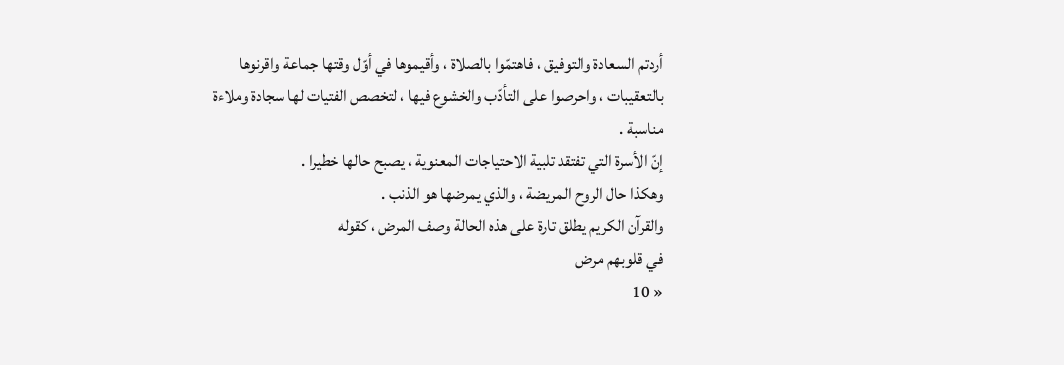أردتم السعادة والتوفيق ، فاهتمّوا بالصلاة ، وأقيموها في أوّل وقتها جماعة واقرنوها بالتعقيبات ، واحرصوا على التأدّب والخشوع فيها ، لتخصص الفتيات لها سجادة وملاءة مناسبة .
إنّ الأسرة التي تفتقد تلبية الاحتياجات المعنوية ، يصبح حالها خطيرا .
وهكذا حال الروح المريضة ، والذي يمرضها هو الذنب .
والقرآن الكريم يطلق تارة على هذه الحالة وصف المرض ، كقوله
في قلوبهم مرض
« 10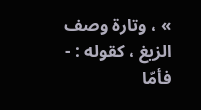» ، وتارة وصف الزيغ ، كقوله : - فأمّا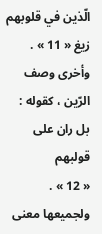الّذين في قلوبهم زيغ « 11 » .
وأخرى وصف الرّين ، كقوله :
بل ران على قولبهم
« 12 » .
ولجميعها معنى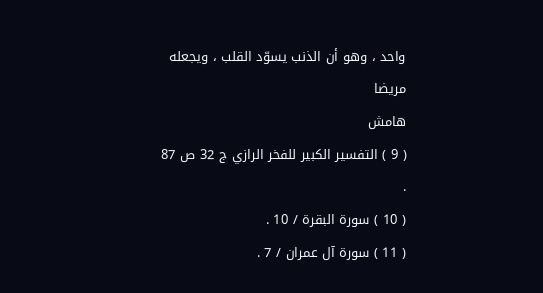واحد ، وهو أن الذنب يسوّد القلب ، ويجعله مريضا
هامش
( 9 ) التفسير الكبير للفخر الرازي ج 32 ص 87 .
( 10 ) سورة البقرة / 10 .
( 11 ) سورة آل عمران / 7 .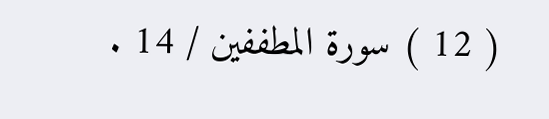( 12 ) سورة المطففين / 14 .